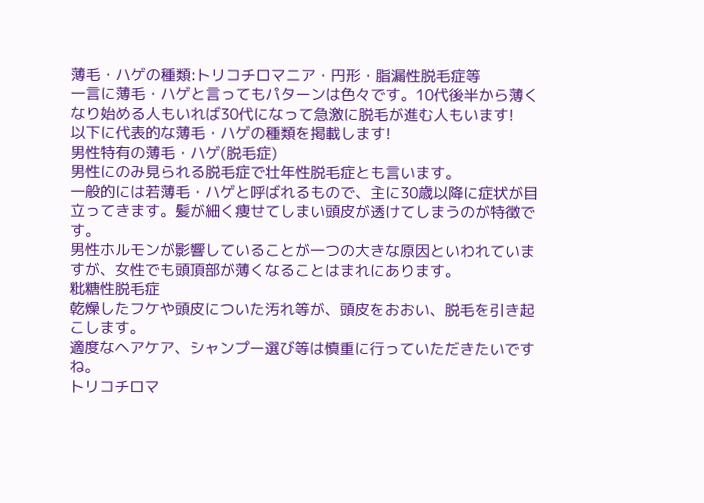薄毛・ハゲの種類:トリコチロマニア・円形・脂漏性脱毛症等
一言に薄毛・ハゲと言ってもパターンは色々です。10代後半から薄くなり始める人もいれば30代になって急激に脱毛が進む人もいます!
以下に代表的な薄毛・ハゲの種類を掲載します!
男性特有の薄毛・ハゲ(脱毛症)
男性にのみ見られる脱毛症で壮年性脱毛症とも言います。
一般的には若薄毛・ハゲと呼ばれるもので、主に30歳以降に症状が目立ってきます。髪が細く痩せてしまい頭皮が透けてしまうのが特徴です。
男性ホルモンが影響していることが一つの大きな原因といわれていますが、女性でも頭頂部が薄くなることはまれにあります。
粃糖性脱毛症
乾燥したフケや頭皮についた汚れ等が、頭皮をおおい、脱毛を引き起こします。
適度なヘアケア、シャンプー選び等は慎重に行っていただきたいですね。
トリコチロマ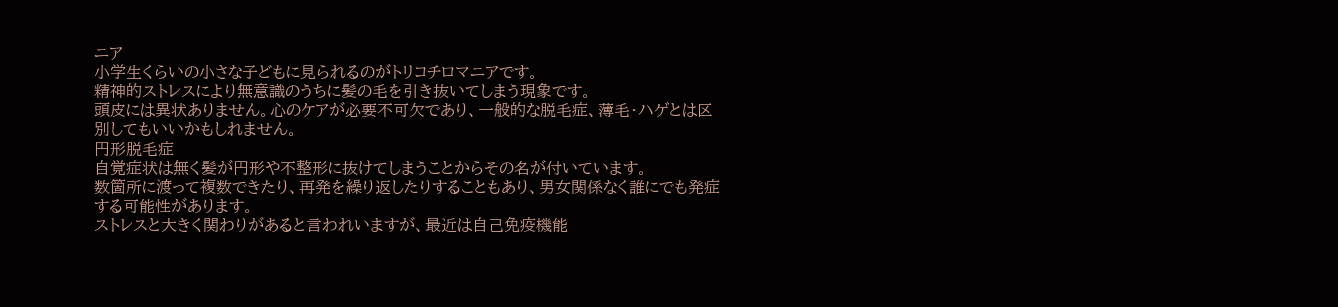ニア
小学生くらいの小さな子どもに見られるのがトリコチロマニアです。
精神的ストレスにより無意識のうちに髪の毛を引き抜いてしまう現象です。
頭皮には異状ありません。心のケアが必要不可欠であり、一般的な脱毛症、薄毛・ハゲとは区別してもいいかもしれません。
円形脱毛症
自覚症状は無く髪が円形や不整形に抜けてしまうことからその名が付いています。
数箇所に渡って複数できたり、再発を繰り返したりすることもあり、男女関係なく誰にでも発症する可能性があります。
ストレスと大きく関わりがあると言われいますが、最近は自己免疫機能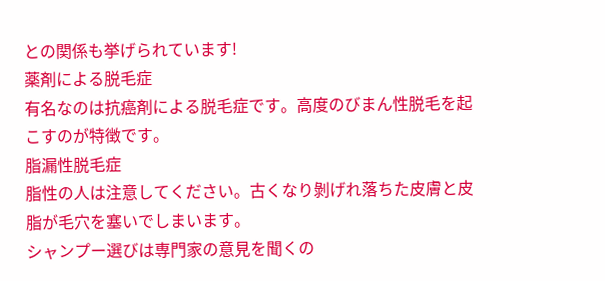との関係も挙げられています!
薬剤による脱毛症
有名なのは抗癌剤による脱毛症です。高度のびまん性脱毛を起こすのが特徴です。
脂漏性脱毛症
脂性の人は注意してください。古くなり剝げれ落ちた皮膚と皮脂が毛穴を塞いでしまいます。
シャンプー選びは専門家の意見を聞くの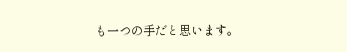も一つの手だと思います。